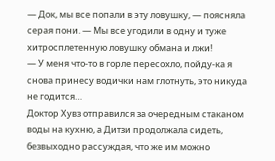— Док, мы все попали в эту ловушку, — поясняла серая пони. — Мы все угодили в одну и туже хитросплетенную ловушку обмана и лжи!
— У меня что-то в горле пересохло, пойду-ка я снова принесу водички нам глотнуть, это никуда не годится…
Доктор Хувз отправился за очередным стаканом воды на кухню, а Дитзи продолжала сидеть, безвыходно рассуждая, что же им можно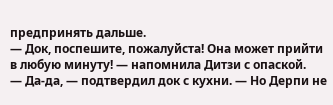предпринять дальше.
— Док, поспешите, пожалуйста! Она может прийти в любую минуту! — напомнила Дитзи с опаской.
— Да-да, — подтвердил док с кухни. — Но Дерпи не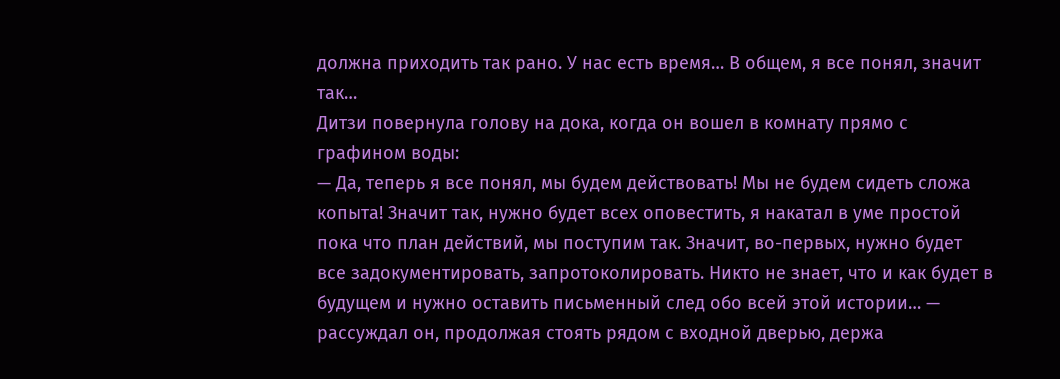должна приходить так рано. У нас есть время… В общем, я все понял, значит так…
Дитзи повернула голову на дока, когда он вошел в комнату прямо с графином воды:
— Да, теперь я все понял, мы будем действовать! Мы не будем сидеть сложа копыта! Значит так, нужно будет всех оповестить, я накатал в уме простой пока что план действий, мы поступим так. Значит, во-первых, нужно будет все задокументировать, запротоколировать. Никто не знает, что и как будет в будущем и нужно оставить письменный след обо всей этой истории… — рассуждал он, продолжая стоять рядом с входной дверью, держа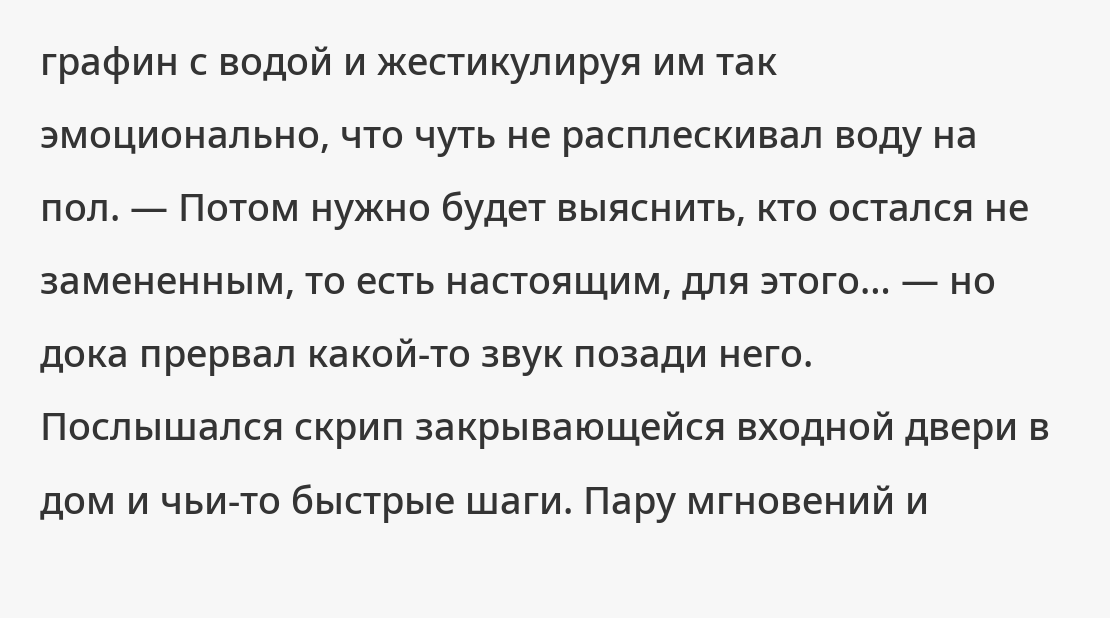графин с водой и жестикулируя им так эмоционально, что чуть не расплескивал воду на пол. — Потом нужно будет выяснить, кто остался не замененным, то есть настоящим, для этого… — но дока прервал какой-то звук позади него.
Послышался скрип закрывающейся входной двери в дом и чьи-то быстрые шаги. Пару мгновений и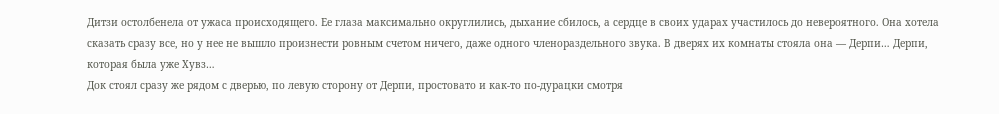Дитзи остолбенела от ужаса происходящего. Ее глаза максимально округлились, дыхание сбилось, а сердце в своих ударах участилось до невероятного. Она хотела сказать сразу все, но у нее не вышло произнести ровным счетом ничего, даже одного членораздельного звука. В дверях их комнаты стояла она — Дерпи… Дерпи, которая была уже Хувз…
Док стоял сразу же рядом с дверью, по левую сторону от Дерпи, простовато и как-то по-дурацки смотря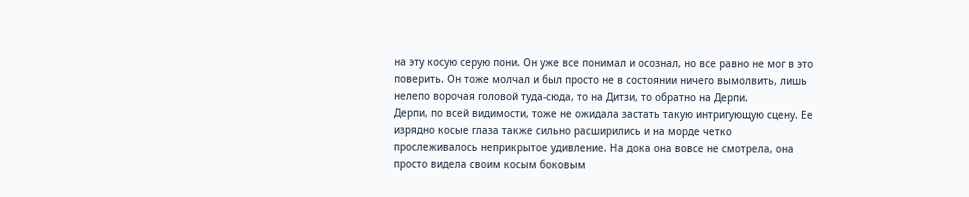на эту косую серую пони. Он уже все понимал и осознал, но все равно не мог в это поверить. Он тоже молчал и был просто не в состоянии ничего вымолвить, лишь нелепо ворочая головой туда-сюда, то на Дитзи, то обратно на Дерпи.
Дерпи, по всей видимости, тоже не ожидала застать такую интригующую сцену. Ее изрядно косые глаза также сильно расширились и на морде четко прослеживалось неприкрытое удивление. На дока она вовсе не смотрела, она просто видела своим косым боковым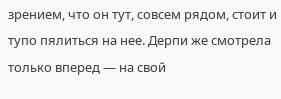зрением, что он тут, совсем рядом, стоит и тупо пялиться на нее. Дерпи же смотрела только вперед — на свой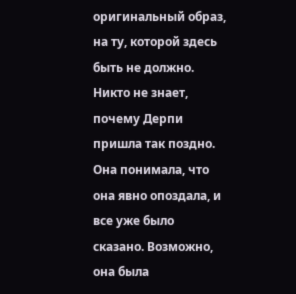оригинальный образ, на ту, которой здесь быть не должно. Никто не знает, почему Дерпи пришла так поздно. Она понимала, что она явно опоздала, и все уже было сказано. Возможно, она была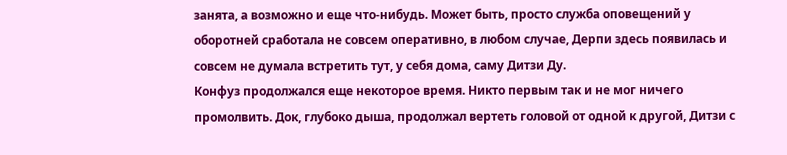занята, а возможно и еще что-нибудь. Может быть, просто служба оповещений у оборотней сработала не совсем оперативно, в любом случае, Дерпи здесь появилась и совсем не думала встретить тут, у себя дома, саму Дитзи Ду.
Конфуз продолжался еще некоторое время. Никто первым так и не мог ничего промолвить. Док, глубоко дыша, продолжал вертеть головой от одной к другой, Дитзи с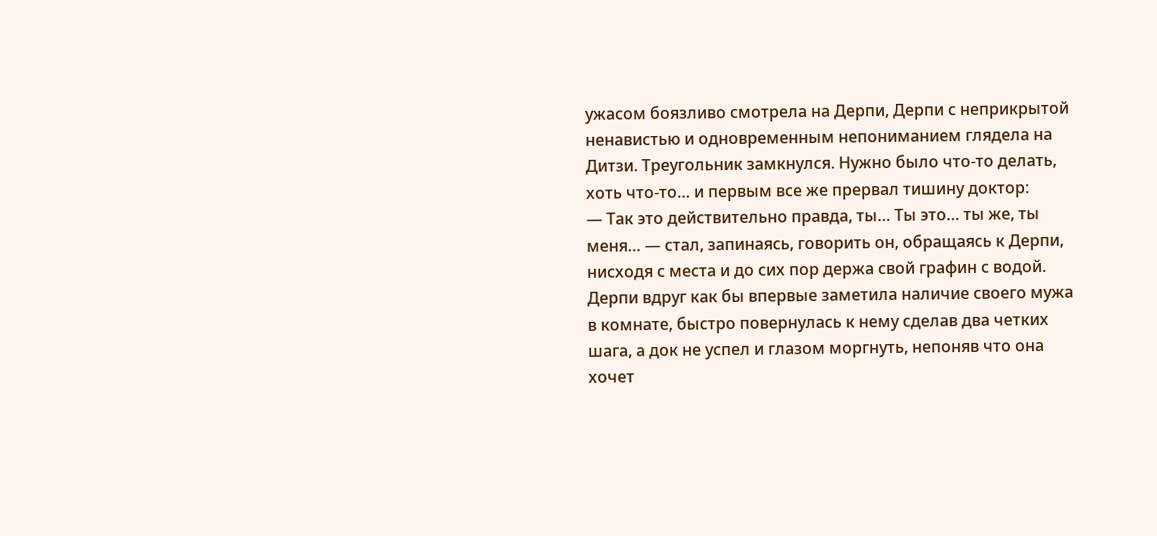ужасом боязливо смотрела на Дерпи, Дерпи с неприкрытой ненавистью и одновременным непониманием глядела на Дитзи. Треугольник замкнулся. Нужно было что-то делать, хоть что-то… и первым все же прервал тишину доктор:
— Так это действительно правда, ты… Ты это… ты же, ты меня… — стал, запинаясь, говорить он, обращаясь к Дерпи, нисходя с места и до сих пор держа свой графин с водой.
Дерпи вдруг как бы впервые заметила наличие своего мужа в комнате, быстро повернулась к нему сделав два четких шага, а док не успел и глазом моргнуть, непоняв что она хочет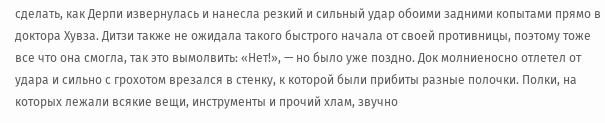сделать, как Дерпи извернулась и нанесла резкий и сильный удар обоими задними копытами прямо в доктора Хувза. Дитзи также не ожидала такого быстрого начала от своей противницы, поэтому тоже все что она смогла, так это вымолвить: «Нет!», — но было уже поздно. Док молниеносно отлетел от удара и сильно с грохотом врезался в стенку, к которой были прибиты разные полочки. Полки, на которых лежали всякие вещи, инструменты и прочий хлам, звучно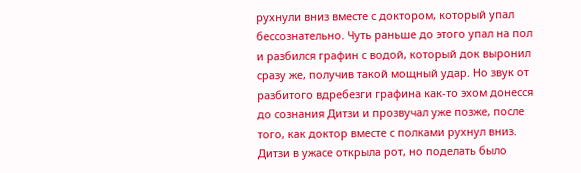рухнули вниз вместе с доктором, который упал бессознательно. Чуть раньше до этого упал на пол и разбился графин с водой, который док выронил сразу же, получив такой мощный удар. Но звук от разбитого вдребезги графина как-то эхом донесся до сознания Дитзи и прозвучал уже позже, после того, как доктор вместе с полками рухнул вниз. Дитзи в ужасе открыла рот, но поделать было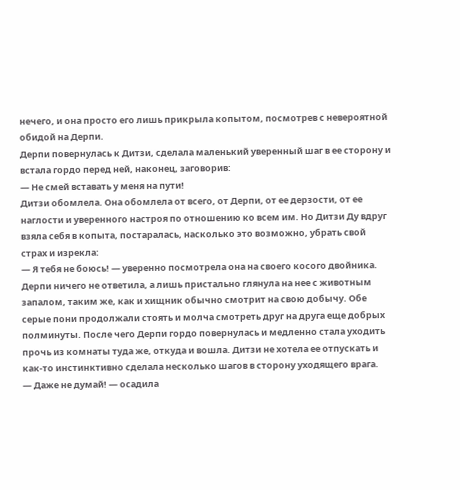нечего, и она просто его лишь прикрыла копытом, посмотрев с невероятной обидой на Дерпи.
Дерпи повернулась к Дитзи, сделала маленький уверенный шаг в ее сторону и встала гордо перед ней, наконец, заговорив:
— Не смей вставать у меня на пути!
Дитзи обомлела. Она обомлела от всего, от Дерпи, от ее дерзости, от ее наглости и уверенного настроя по отношению ко всем им. Но Дитзи Ду вдруг взяла себя в копыта, постаралась, насколько это возможно, убрать свой страх и изрекла:
— Я тебя не боюсь! — уверенно посмотрела она на своего косого двойника.
Дерпи ничего не ответила, а лишь пристально глянула на нее с животным запалом, таким же, как и хищник обычно смотрит на свою добычу. Обе серые пони продолжали стоять и молча смотреть друг на друга еще добрых полминуты. После чего Дерпи гордо повернулась и медленно стала уходить прочь из комнаты туда же, откуда и вошла. Дитзи не хотела ее отпускать и как-то инстинктивно сделала несколько шагов в сторону уходящего врага.
— Даже не думай! — осадила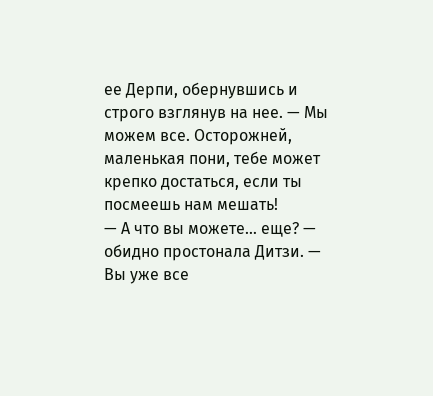ее Дерпи, обернувшись и строго взглянув на нее. — Мы можем все. Осторожней, маленькая пони, тебе может крепко достаться, если ты посмеешь нам мешать!
— А что вы можете… еще? — обидно простонала Дитзи. — Вы уже все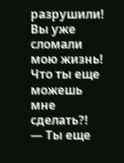разрушили! Вы уже сломали мою жизнь! Что ты еще можешь мне сделать?!
— Ты еще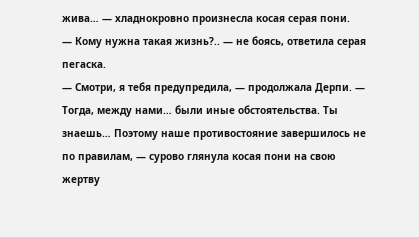жива… — хладнокровно произнесла косая серая пони.
— Кому нужна такая жизнь?.. — не боясь, ответила серая пегаска.
— Смотри, я тебя предупредила, — продолжала Дерпи. — Тогда, между нами… были иные обстоятельства. Ты знаешь… Поэтому наше противостояние завершилось не по правилам, — сурово глянула косая пони на свою жертву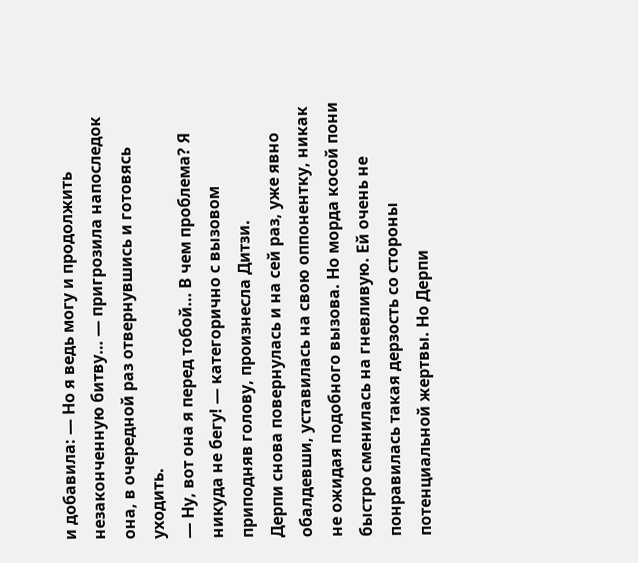и добавила: — Но я ведь могу и продолжить незаконченную битву… — пригрозила напоследок она, в очередной раз отвернувшись и готовясь уходить.
— Ну, вот она я перед тобой… В чем проблема? Я никуда не бегу! — категорично с вызовом приподняв голову, произнесла Дитзи.
Дерпи снова повернулась и на сей раз, уже явно обалдевши, уставилась на свою оппонентку, никак не ожидая подобного вызова. Но морда косой пони быстро сменилась на гневливую. Ей очень не понравилась такая дерзость со стороны потенциальной жертвы. Но Дерпи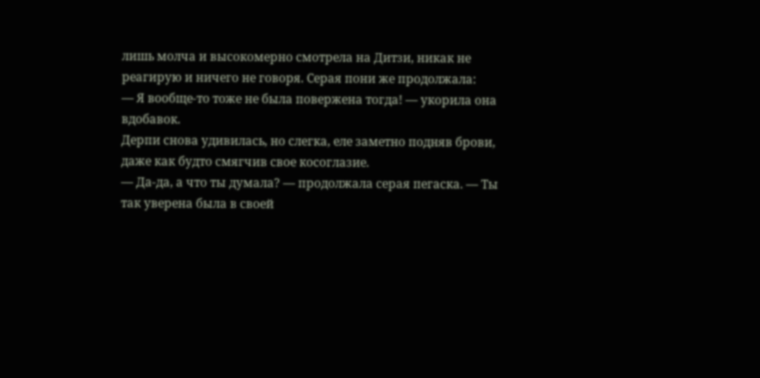лишь молча и высокомерно смотрела на Дитзи, никак не реагирую и ничего не говоря. Серая пони же продолжала:
— Я вообще-то тоже не была повержена тогда! — укорила она вдобавок.
Дерпи снова удивилась, но слегка, еле заметно подняв брови, даже как будто смягчив свое косоглазие.
— Да-да, а что ты думала? — продолжала серая пегаска. — Ты так уверена была в своей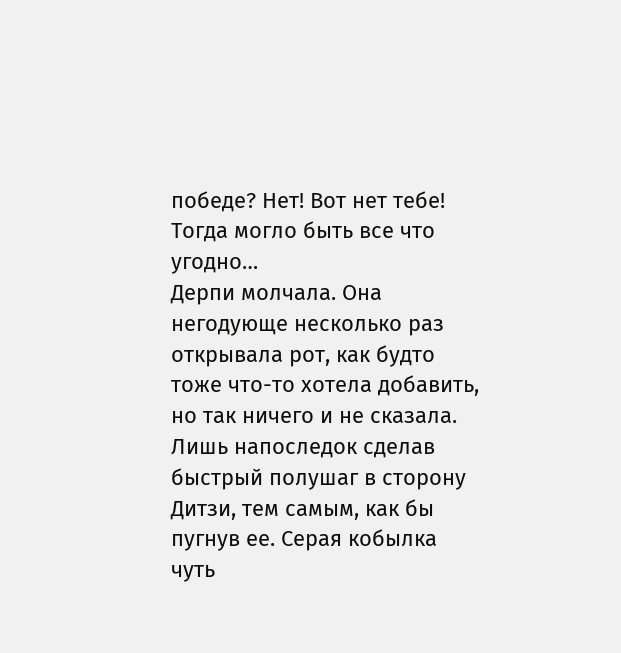победе? Нет! Вот нет тебе! Тогда могло быть все что угодно…
Дерпи молчала. Она негодующе несколько раз открывала рот, как будто тоже что-то хотела добавить, но так ничего и не сказала. Лишь напоследок сделав быстрый полушаг в сторону Дитзи, тем самым, как бы пугнув ее. Серая кобылка чуть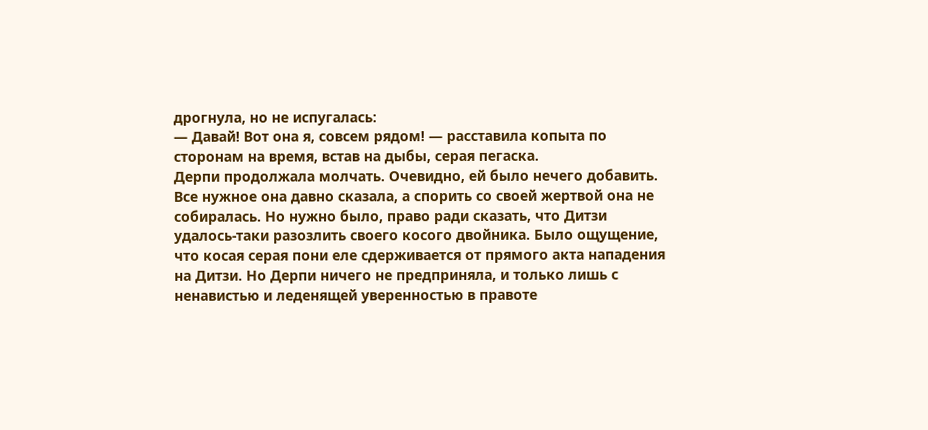дрогнула, но не испугалась:
— Давай! Вот она я, совсем рядом! — расставила копыта по сторонам на время, встав на дыбы, серая пегаска.
Дерпи продолжала молчать. Очевидно, ей было нечего добавить. Все нужное она давно сказала, а спорить со своей жертвой она не собиралась. Но нужно было, право ради сказать, что Дитзи удалось-таки разозлить своего косого двойника. Было ощущение, что косая серая пони еле сдерживается от прямого акта нападения на Дитзи. Но Дерпи ничего не предприняла, и только лишь с ненавистью и леденящей уверенностью в правоте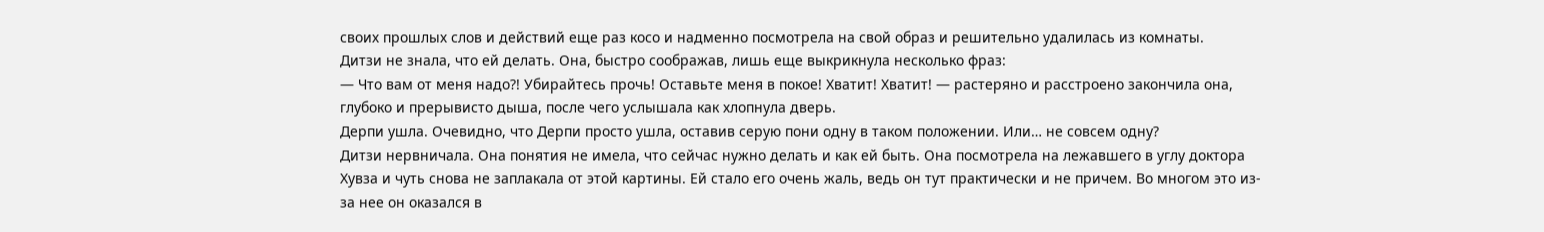своих прошлых слов и действий еще раз косо и надменно посмотрела на свой образ и решительно удалилась из комнаты.
Дитзи не знала, что ей делать. Она, быстро соображав, лишь еще выкрикнула несколько фраз:
— Что вам от меня надо?! Убирайтесь прочь! Оставьте меня в покое! Хватит! Хватит! — растеряно и расстроено закончила она, глубоко и прерывисто дыша, после чего услышала как хлопнула дверь.
Дерпи ушла. Очевидно, что Дерпи просто ушла, оставив серую пони одну в таком положении. Или… не совсем одну?
Дитзи нервничала. Она понятия не имела, что сейчас нужно делать и как ей быть. Она посмотрела на лежавшего в углу доктора Хувза и чуть снова не заплакала от этой картины. Ей стало его очень жаль, ведь он тут практически и не причем. Во многом это из-за нее он оказался в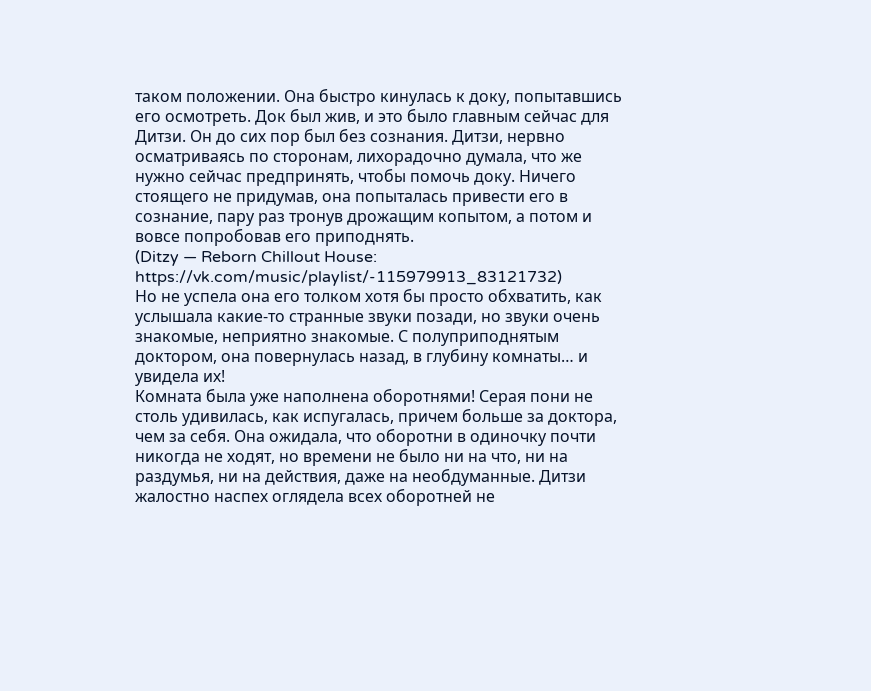таком положении. Она быстро кинулась к доку, попытавшись его осмотреть. Док был жив, и это было главным сейчас для Дитзи. Он до сих пор был без сознания. Дитзи, нервно осматриваясь по сторонам, лихорадочно думала, что же нужно сейчас предпринять, чтобы помочь доку. Ничего стоящего не придумав, она попыталась привести его в сознание, пару раз тронув дрожащим копытом, а потом и вовсе попробовав его приподнять.
(Ditzy — Reborn Chillout House: https://vk.com/music/playlist/-115979913_83121732)
Но не успела она его толком хотя бы просто обхватить, как услышала какие-то странные звуки позади, но звуки очень знакомые, неприятно знакомые. С полуприподнятым доктором, она повернулась назад, в глубину комнаты… и увидела их!
Комната была уже наполнена оборотнями! Серая пони не столь удивилась, как испугалась, причем больше за доктора, чем за себя. Она ожидала, что оборотни в одиночку почти никогда не ходят, но времени не было ни на что, ни на раздумья, ни на действия, даже на необдуманные. Дитзи жалостно наспех оглядела всех оборотней не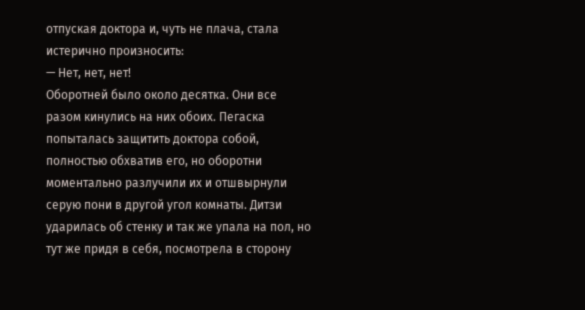отпуская доктора и, чуть не плача, стала истерично произносить:
— Нет, нет, нет!
Оборотней было около десятка. Они все разом кинулись на них обоих. Пегаска попыталась защитить доктора собой, полностью обхватив его, но оборотни моментально разлучили их и отшвырнули серую пони в другой угол комнаты. Дитзи ударилась об стенку и так же упала на пол, но тут же придя в себя, посмотрела в сторону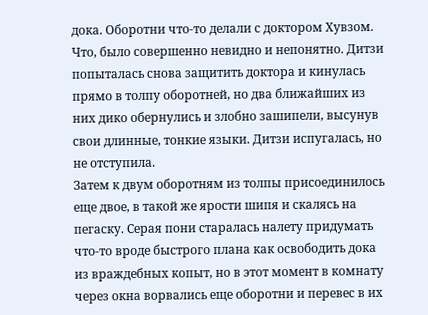дока. Оборотни что-то делали с доктором Хувзом. Что, было совершенно невидно и непонятно. Дитзи попыталась снова защитить доктора и кинулась прямо в толпу оборотней, но два ближайших из них дико обернулись и злобно зашипели, высунув свои длинные, тонкие языки. Дитзи испугалась, но не отступила.
Затем к двум оборотням из толпы присоединилось еще двое, в такой же ярости шипя и скалясь на пегаску. Серая пони старалась налету придумать что-то вроде быстрого плана как освободить дока из враждебных копыт, но в этот момент в комнату через окна ворвались еще оборотни и перевес в их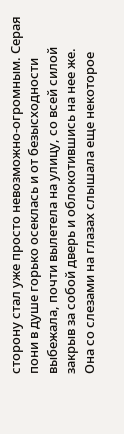сторону стал уже просто невозможно-огромным. Серая пони в душе горько осеклась и от безысходности выбежала, почти вылетела на улицу, со всей силой закрыв за собой дверь и облокотившись на нее же.
Она со слезами на глазах слышала еще некоторое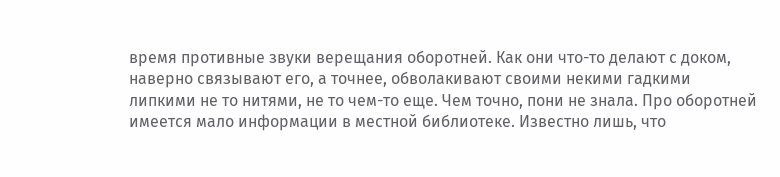время противные звуки верещания оборотней. Как они что-то делают с доком, наверно связывают его, а точнее, обволакивают своими некими гадкими липкими не то нитями, не то чем-то еще. Чем точно, пони не знала. Про оборотней имеется мало информации в местной библиотеке. Известно лишь, что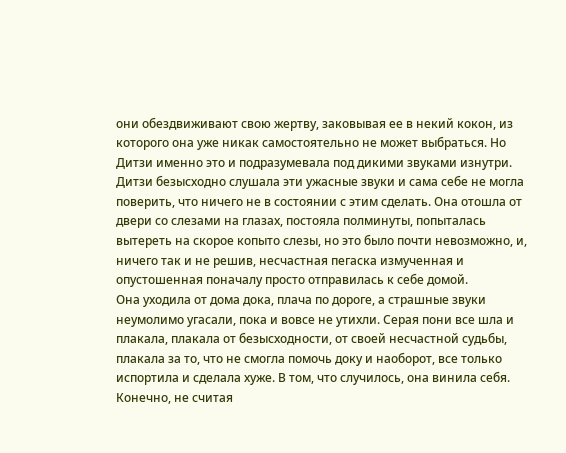они обездвиживают свою жертву, заковывая ее в некий кокон, из которого она уже никак самостоятельно не может выбраться. Но Дитзи именно это и подразумевала под дикими звуками изнутри.
Дитзи безысходно слушала эти ужасные звуки и сама себе не могла поверить, что ничего не в состоянии с этим сделать. Она отошла от двери со слезами на глазах, постояла полминуты, попыталась вытереть на скорое копыто слезы, но это было почти невозможно, и, ничего так и не решив, несчастная пегаска измученная и опустошенная поначалу просто отправилась к себе домой.
Она уходила от дома дока, плача по дороге, а страшные звуки неумолимо угасали, пока и вовсе не утихли. Серая пони все шла и плакала, плакала от безысходности, от своей несчастной судьбы, плакала за то, что не смогла помочь доку и наоборот, все только испортила и сделала хуже. В том, что случилось, она винила себя. Конечно, не считая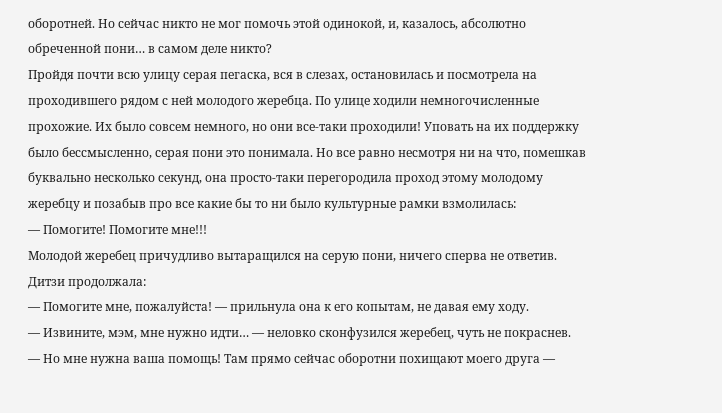оборотней. Но сейчас никто не мог помочь этой одинокой, и, казалось, абсолютно обреченной пони… в самом деле никто?
Пройдя почти всю улицу серая пегаска, вся в слезах, остановилась и посмотрела на проходившего рядом с ней молодого жеребца. По улице ходили немногочисленные прохожие. Их было совсем немного, но они все-таки проходили! Уповать на их поддержку было бессмысленно, серая пони это понимала. Но все равно несмотря ни на что, помешкав буквально несколько секунд, она просто-таки перегородила проход этому молодому жеребцу и позабыв про все какие бы то ни было культурные рамки взмолилась:
— Помогите! Помогите мне!!!
Молодой жеребец причудливо вытаращился на серую пони, ничего сперва не ответив. Дитзи продолжала:
— Помогите мне, пожалуйста! — прильнула она к его копытам, не давая ему ходу.
— Извините, мэм, мне нужно идти… — неловко сконфузился жеребец, чуть не покраснев.
— Но мне нужна ваша помощь! Там прямо сейчас оборотни похищают моего друга —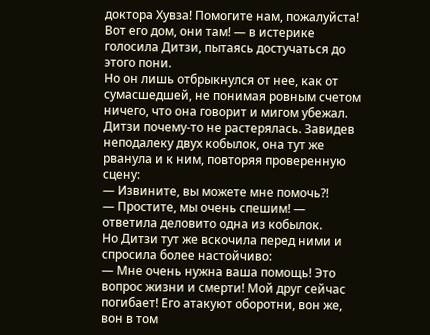доктора Хувза! Помогите нам, пожалуйста! Вот его дом, они там! — в истерике голосила Дитзи, пытаясь достучаться до этого пони.
Но он лишь отбрыкнулся от нее, как от сумасшедшей, не понимая ровным счетом ничего, что она говорит и мигом убежал. Дитзи почему-то не растерялась. Завидев неподалеку двух кобылок, она тут же рванула и к ним, повторяя проверенную сцену:
— Извините, вы можете мне помочь?!
— Простите, мы очень спешим! — ответила деловито одна из кобылок.
Но Дитзи тут же вскочила перед ними и спросила более настойчиво:
— Мне очень нужна ваша помощь! Это вопрос жизни и смерти! Мой друг сейчас погибает! Его атакуют оборотни, вон же, вон в том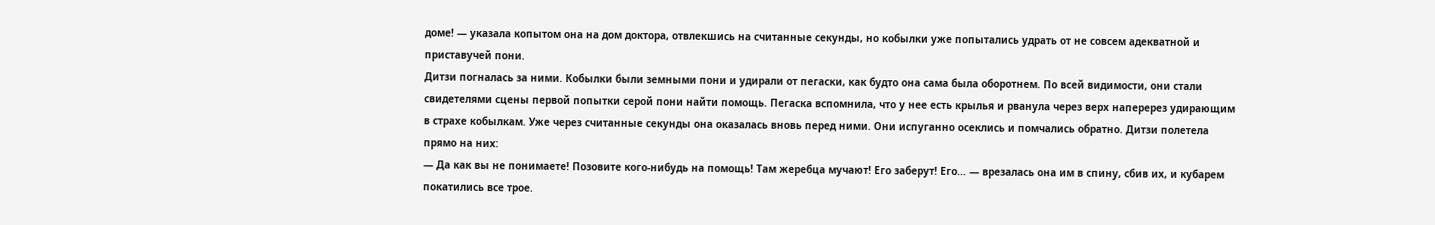доме! — указала копытом она на дом доктора, отвлекшись на считанные секунды, но кобылки уже попытались удрать от не совсем адекватной и приставучей пони.
Дитзи погналась за ними. Кобылки были земными пони и удирали от пегаски, как будто она сама была оборотнем. По всей видимости, они стали свидетелями сцены первой попытки серой пони найти помощь. Пегаска вспомнила, что у нее есть крылья и рванула через верх наперерез удирающим в страхе кобылкам. Уже через считанные секунды она оказалась вновь перед ними. Они испуганно осеклись и помчались обратно. Дитзи полетела прямо на них:
— Да как вы не понимаете! Позовите кого-нибудь на помощь! Там жеребца мучают! Его заберут! Его… — врезалась она им в спину, сбив их, и кубарем покатились все трое.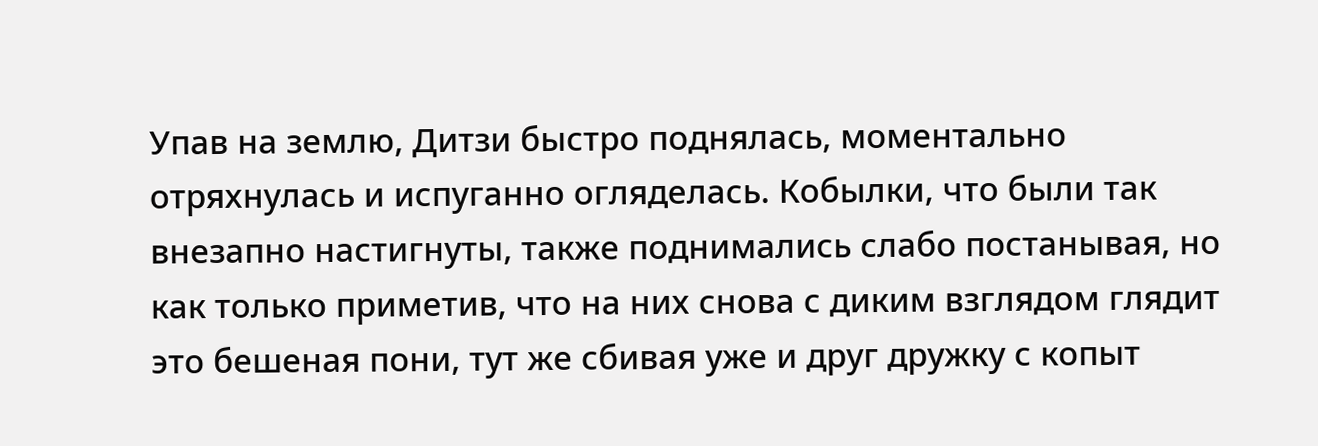Упав на землю, Дитзи быстро поднялась, моментально отряхнулась и испуганно огляделась. Кобылки, что были так внезапно настигнуты, также поднимались слабо постанывая, но как только приметив, что на них снова с диким взглядом глядит это бешеная пони, тут же сбивая уже и друг дружку с копыт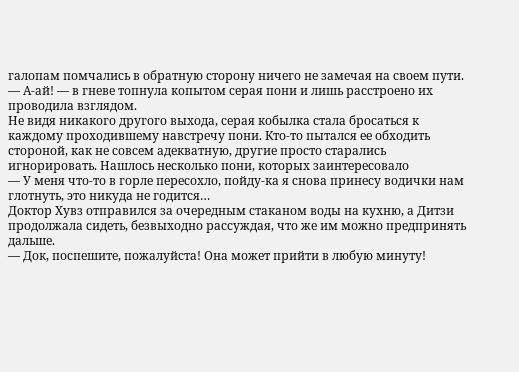галопам помчались в обратную сторону ничего не замечая на своем пути.
— А-ай! — в гневе топнула копытом серая пони и лишь расстроено их проводила взглядом.
Не видя никакого другого выхода, серая кобылка стала бросаться к каждому проходившему навстречу пони. Кто-то пытался ее обходить стороной, как не совсем адекватную, другие просто старались игнорировать. Нашлось несколько пони, которых заинтересовало
— У меня что-то в горле пересохло, пойду-ка я снова принесу водички нам глотнуть, это никуда не годится…
Доктор Хувз отправился за очередным стаканом воды на кухню, а Дитзи продолжала сидеть, безвыходно рассуждая, что же им можно предпринять дальше.
— Док, поспешите, пожалуйста! Она может прийти в любую минуту!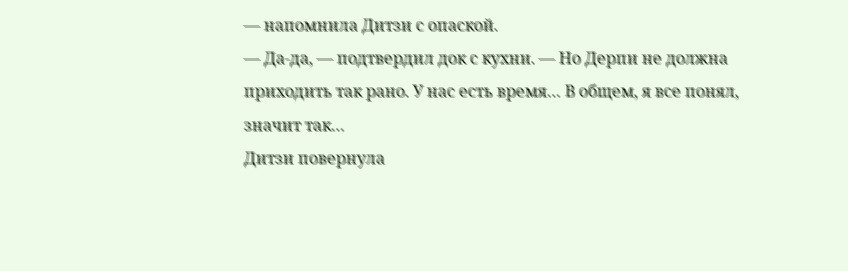— напомнила Дитзи с опаской.
— Да-да, — подтвердил док с кухни. — Но Дерпи не должна приходить так рано. У нас есть время… В общем, я все понял, значит так…
Дитзи повернула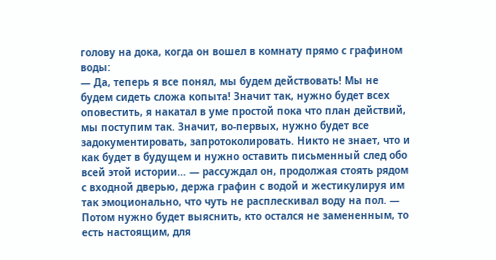голову на дока, когда он вошел в комнату прямо с графином воды:
— Да, теперь я все понял, мы будем действовать! Мы не будем сидеть сложа копыта! Значит так, нужно будет всех оповестить, я накатал в уме простой пока что план действий, мы поступим так. Значит, во-первых, нужно будет все задокументировать, запротоколировать. Никто не знает, что и как будет в будущем и нужно оставить письменный след обо всей этой истории… — рассуждал он, продолжая стоять рядом с входной дверью, держа графин с водой и жестикулируя им так эмоционально, что чуть не расплескивал воду на пол. — Потом нужно будет выяснить, кто остался не замененным, то есть настоящим, для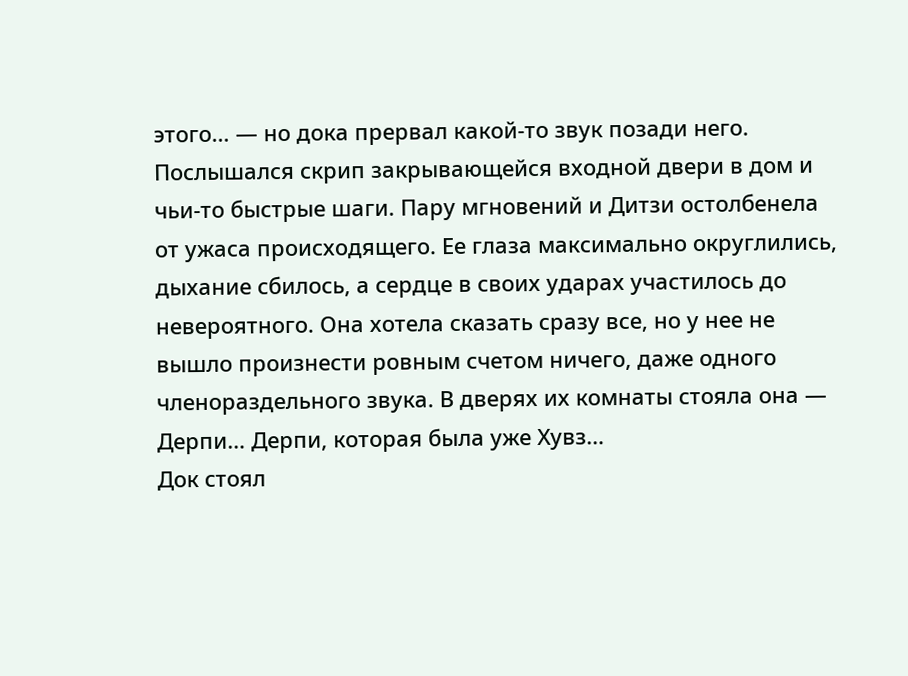этого… — но дока прервал какой-то звук позади него.
Послышался скрип закрывающейся входной двери в дом и чьи-то быстрые шаги. Пару мгновений и Дитзи остолбенела от ужаса происходящего. Ее глаза максимально округлились, дыхание сбилось, а сердце в своих ударах участилось до невероятного. Она хотела сказать сразу все, но у нее не вышло произнести ровным счетом ничего, даже одного членораздельного звука. В дверях их комнаты стояла она — Дерпи… Дерпи, которая была уже Хувз…
Док стоял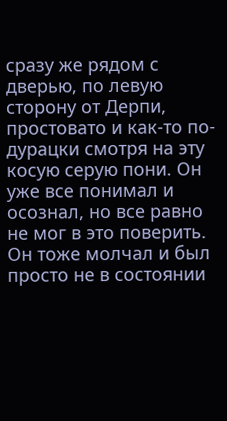сразу же рядом с дверью, по левую сторону от Дерпи, простовато и как-то по-дурацки смотря на эту косую серую пони. Он уже все понимал и осознал, но все равно не мог в это поверить. Он тоже молчал и был просто не в состоянии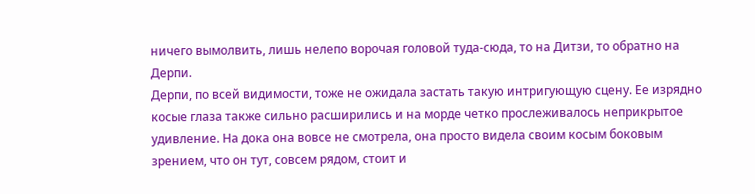ничего вымолвить, лишь нелепо ворочая головой туда-сюда, то на Дитзи, то обратно на Дерпи.
Дерпи, по всей видимости, тоже не ожидала застать такую интригующую сцену. Ее изрядно косые глаза также сильно расширились и на морде четко прослеживалось неприкрытое удивление. На дока она вовсе не смотрела, она просто видела своим косым боковым зрением, что он тут, совсем рядом, стоит и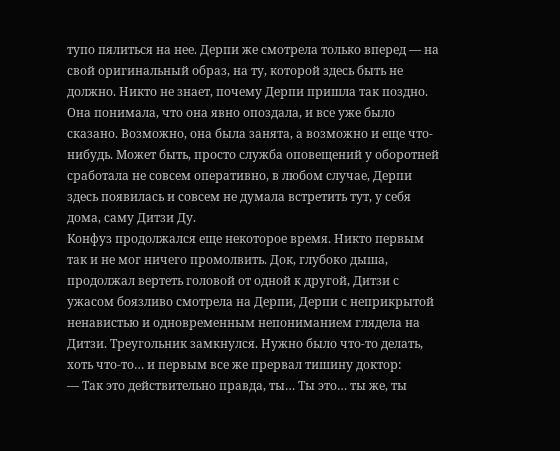тупо пялиться на нее. Дерпи же смотрела только вперед — на свой оригинальный образ, на ту, которой здесь быть не должно. Никто не знает, почему Дерпи пришла так поздно. Она понимала, что она явно опоздала, и все уже было сказано. Возможно, она была занята, а возможно и еще что-нибудь. Может быть, просто служба оповещений у оборотней сработала не совсем оперативно, в любом случае, Дерпи здесь появилась и совсем не думала встретить тут, у себя дома, саму Дитзи Ду.
Конфуз продолжался еще некоторое время. Никто первым так и не мог ничего промолвить. Док, глубоко дыша, продолжал вертеть головой от одной к другой, Дитзи с ужасом боязливо смотрела на Дерпи, Дерпи с неприкрытой ненавистью и одновременным непониманием глядела на Дитзи. Треугольник замкнулся. Нужно было что-то делать, хоть что-то… и первым все же прервал тишину доктор:
— Так это действительно правда, ты… Ты это… ты же, ты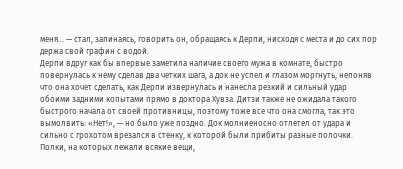меня… — стал, запинаясь, говорить он, обращаясь к Дерпи, нисходя с места и до сих пор держа свой графин с водой.
Дерпи вдруг как бы впервые заметила наличие своего мужа в комнате, быстро повернулась к нему сделав два четких шага, а док не успел и глазом моргнуть, непоняв что она хочет сделать, как Дерпи извернулась и нанесла резкий и сильный удар обоими задними копытами прямо в доктора Хувза. Дитзи также не ожидала такого быстрого начала от своей противницы, поэтому тоже все что она смогла, так это вымолвить: «Нет!», — но было уже поздно. Док молниеносно отлетел от удара и сильно с грохотом врезался в стенку, к которой были прибиты разные полочки. Полки, на которых лежали всякие вещи,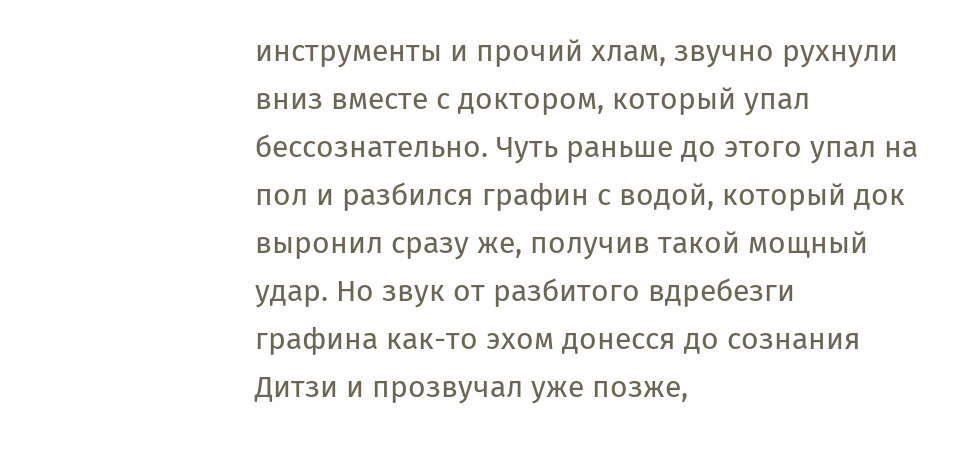инструменты и прочий хлам, звучно рухнули вниз вместе с доктором, который упал бессознательно. Чуть раньше до этого упал на пол и разбился графин с водой, который док выронил сразу же, получив такой мощный удар. Но звук от разбитого вдребезги графина как-то эхом донесся до сознания Дитзи и прозвучал уже позже,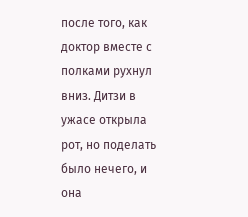после того, как доктор вместе с полками рухнул вниз. Дитзи в ужасе открыла рот, но поделать было нечего, и она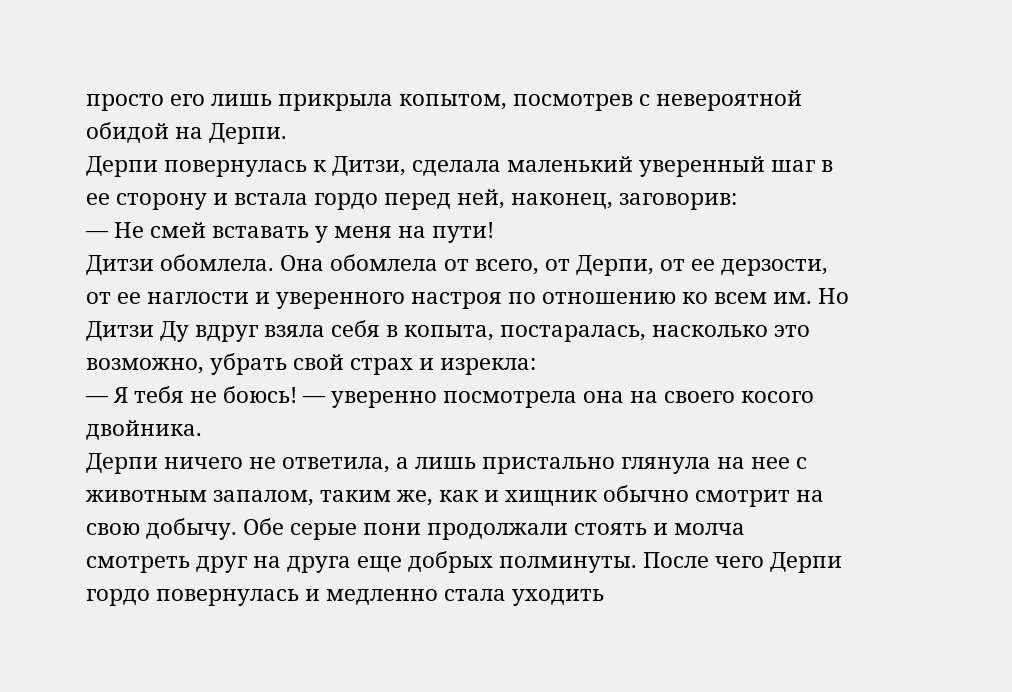просто его лишь прикрыла копытом, посмотрев с невероятной обидой на Дерпи.
Дерпи повернулась к Дитзи, сделала маленький уверенный шаг в ее сторону и встала гордо перед ней, наконец, заговорив:
— Не смей вставать у меня на пути!
Дитзи обомлела. Она обомлела от всего, от Дерпи, от ее дерзости, от ее наглости и уверенного настроя по отношению ко всем им. Но Дитзи Ду вдруг взяла себя в копыта, постаралась, насколько это возможно, убрать свой страх и изрекла:
— Я тебя не боюсь! — уверенно посмотрела она на своего косого двойника.
Дерпи ничего не ответила, а лишь пристально глянула на нее с животным запалом, таким же, как и хищник обычно смотрит на свою добычу. Обе серые пони продолжали стоять и молча смотреть друг на друга еще добрых полминуты. После чего Дерпи гордо повернулась и медленно стала уходить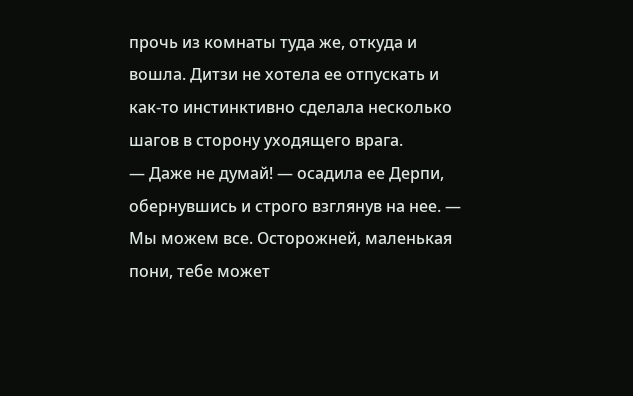прочь из комнаты туда же, откуда и вошла. Дитзи не хотела ее отпускать и как-то инстинктивно сделала несколько шагов в сторону уходящего врага.
— Даже не думай! — осадила ее Дерпи, обернувшись и строго взглянув на нее. — Мы можем все. Осторожней, маленькая пони, тебе может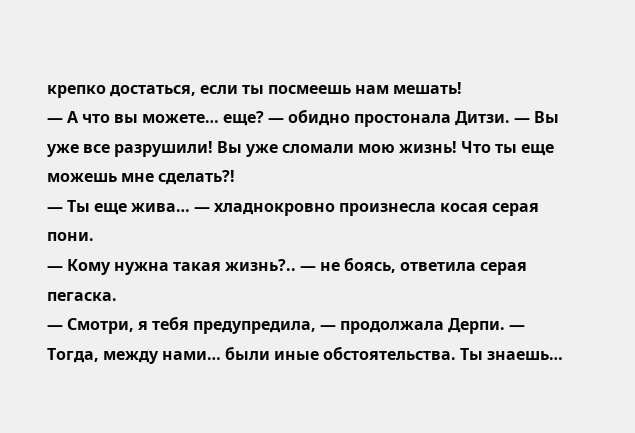крепко достаться, если ты посмеешь нам мешать!
— А что вы можете… еще? — обидно простонала Дитзи. — Вы уже все разрушили! Вы уже сломали мою жизнь! Что ты еще можешь мне сделать?!
— Ты еще жива… — хладнокровно произнесла косая серая пони.
— Кому нужна такая жизнь?.. — не боясь, ответила серая пегаска.
— Смотри, я тебя предупредила, — продолжала Дерпи. — Тогда, между нами… были иные обстоятельства. Ты знаешь…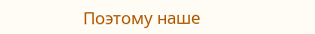Поэтому наше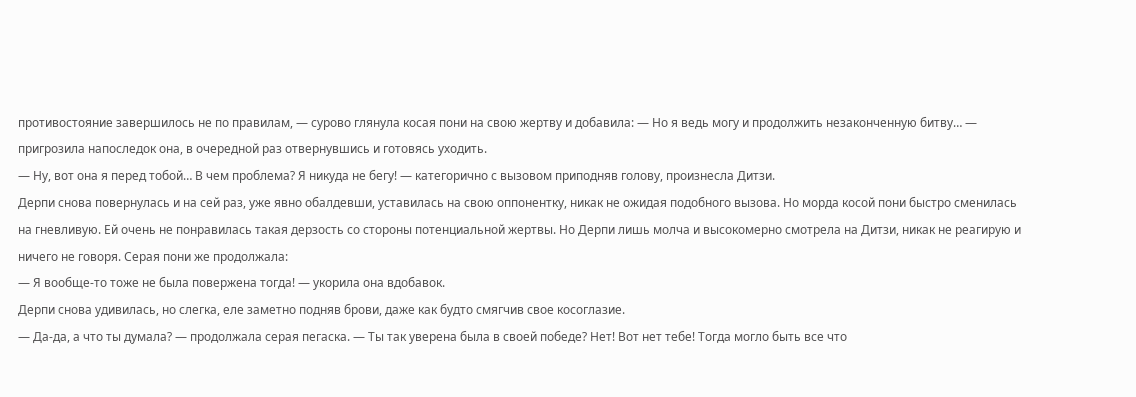противостояние завершилось не по правилам, — сурово глянула косая пони на свою жертву и добавила: — Но я ведь могу и продолжить незаконченную битву… — пригрозила напоследок она, в очередной раз отвернувшись и готовясь уходить.
— Ну, вот она я перед тобой… В чем проблема? Я никуда не бегу! — категорично с вызовом приподняв голову, произнесла Дитзи.
Дерпи снова повернулась и на сей раз, уже явно обалдевши, уставилась на свою оппонентку, никак не ожидая подобного вызова. Но морда косой пони быстро сменилась на гневливую. Ей очень не понравилась такая дерзость со стороны потенциальной жертвы. Но Дерпи лишь молча и высокомерно смотрела на Дитзи, никак не реагирую и ничего не говоря. Серая пони же продолжала:
— Я вообще-то тоже не была повержена тогда! — укорила она вдобавок.
Дерпи снова удивилась, но слегка, еле заметно подняв брови, даже как будто смягчив свое косоглазие.
— Да-да, а что ты думала? — продолжала серая пегаска. — Ты так уверена была в своей победе? Нет! Вот нет тебе! Тогда могло быть все что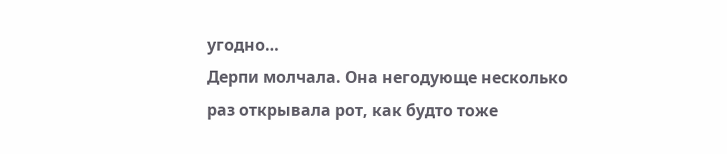угодно…
Дерпи молчала. Она негодующе несколько раз открывала рот, как будто тоже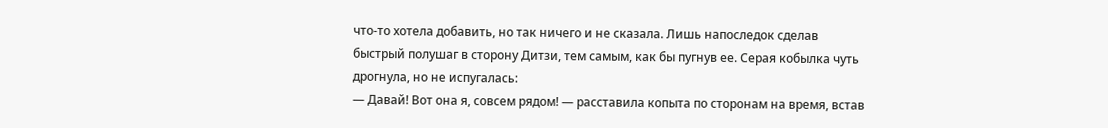что-то хотела добавить, но так ничего и не сказала. Лишь напоследок сделав быстрый полушаг в сторону Дитзи, тем самым, как бы пугнув ее. Серая кобылка чуть дрогнула, но не испугалась:
— Давай! Вот она я, совсем рядом! — расставила копыта по сторонам на время, встав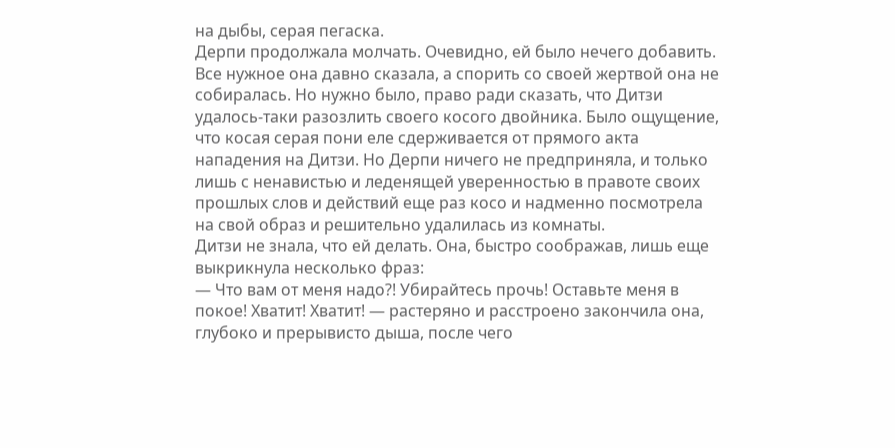на дыбы, серая пегаска.
Дерпи продолжала молчать. Очевидно, ей было нечего добавить. Все нужное она давно сказала, а спорить со своей жертвой она не собиралась. Но нужно было, право ради сказать, что Дитзи удалось-таки разозлить своего косого двойника. Было ощущение, что косая серая пони еле сдерживается от прямого акта нападения на Дитзи. Но Дерпи ничего не предприняла, и только лишь с ненавистью и леденящей уверенностью в правоте своих прошлых слов и действий еще раз косо и надменно посмотрела на свой образ и решительно удалилась из комнаты.
Дитзи не знала, что ей делать. Она, быстро соображав, лишь еще выкрикнула несколько фраз:
— Что вам от меня надо?! Убирайтесь прочь! Оставьте меня в покое! Хватит! Хватит! — растеряно и расстроено закончила она, глубоко и прерывисто дыша, после чего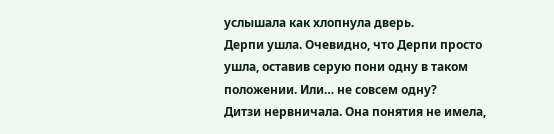услышала как хлопнула дверь.
Дерпи ушла. Очевидно, что Дерпи просто ушла, оставив серую пони одну в таком положении. Или… не совсем одну?
Дитзи нервничала. Она понятия не имела,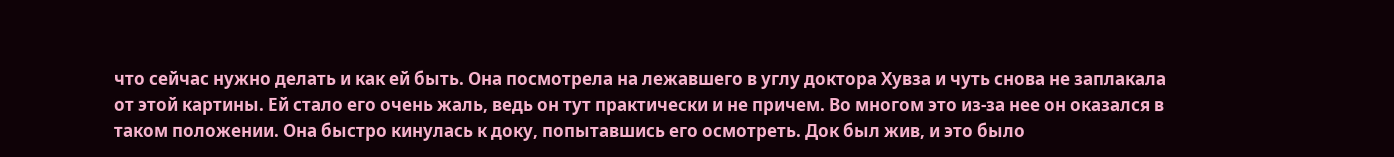что сейчас нужно делать и как ей быть. Она посмотрела на лежавшего в углу доктора Хувза и чуть снова не заплакала от этой картины. Ей стало его очень жаль, ведь он тут практически и не причем. Во многом это из-за нее он оказался в таком положении. Она быстро кинулась к доку, попытавшись его осмотреть. Док был жив, и это было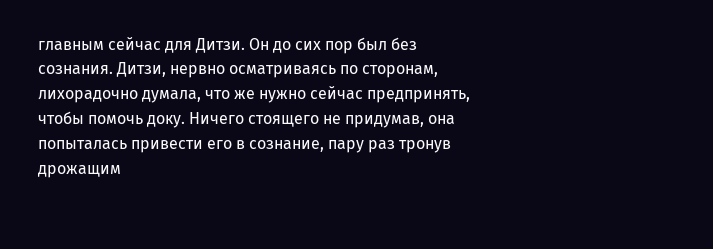главным сейчас для Дитзи. Он до сих пор был без сознания. Дитзи, нервно осматриваясь по сторонам, лихорадочно думала, что же нужно сейчас предпринять, чтобы помочь доку. Ничего стоящего не придумав, она попыталась привести его в сознание, пару раз тронув дрожащим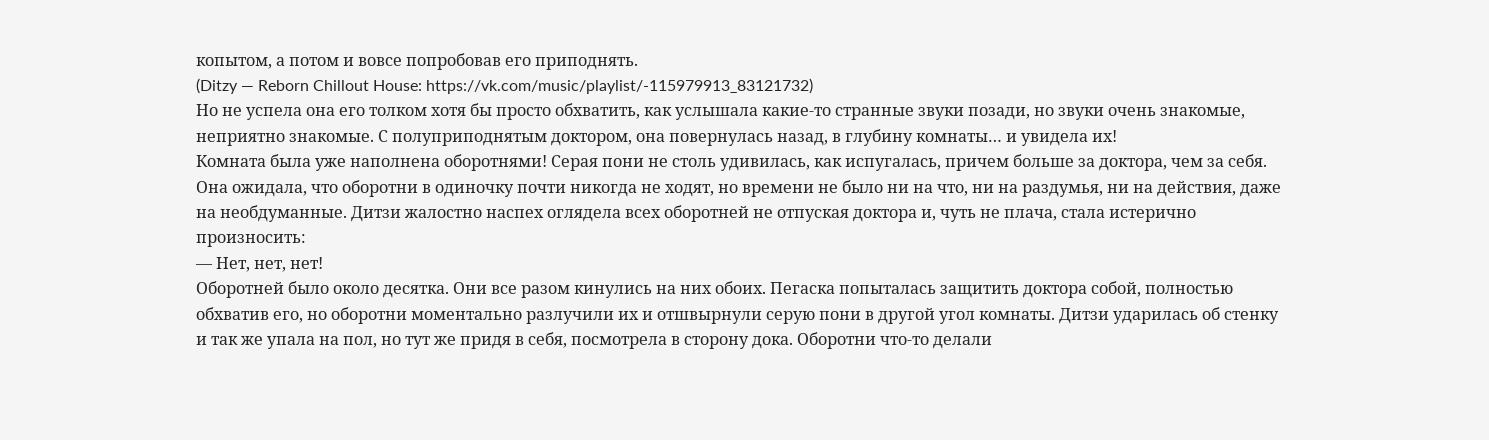копытом, а потом и вовсе попробовав его приподнять.
(Ditzy — Reborn Chillout House: https://vk.com/music/playlist/-115979913_83121732)
Но не успела она его толком хотя бы просто обхватить, как услышала какие-то странные звуки позади, но звуки очень знакомые, неприятно знакомые. С полуприподнятым доктором, она повернулась назад, в глубину комнаты… и увидела их!
Комната была уже наполнена оборотнями! Серая пони не столь удивилась, как испугалась, причем больше за доктора, чем за себя. Она ожидала, что оборотни в одиночку почти никогда не ходят, но времени не было ни на что, ни на раздумья, ни на действия, даже на необдуманные. Дитзи жалостно наспех оглядела всех оборотней не отпуская доктора и, чуть не плача, стала истерично произносить:
— Нет, нет, нет!
Оборотней было около десятка. Они все разом кинулись на них обоих. Пегаска попыталась защитить доктора собой, полностью обхватив его, но оборотни моментально разлучили их и отшвырнули серую пони в другой угол комнаты. Дитзи ударилась об стенку и так же упала на пол, но тут же придя в себя, посмотрела в сторону дока. Оборотни что-то делали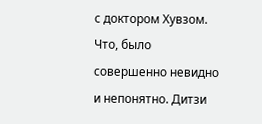с доктором Хувзом. Что, было совершенно невидно и непонятно. Дитзи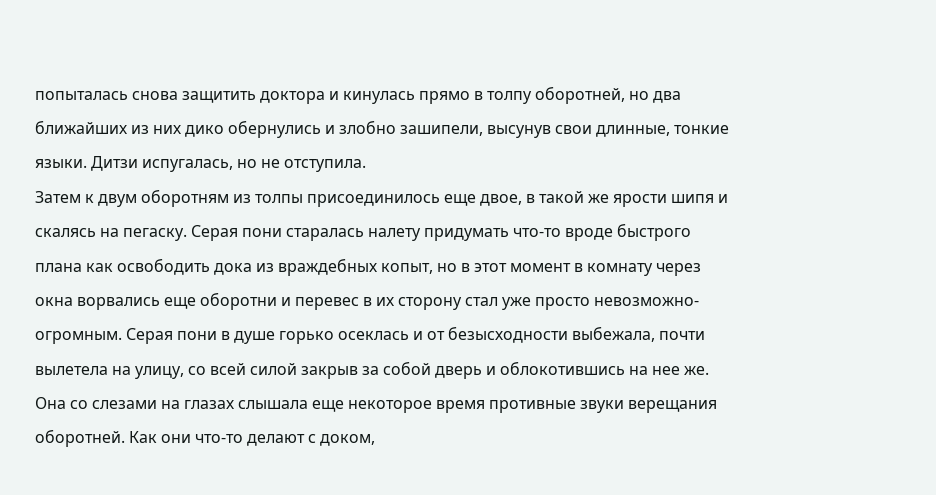попыталась снова защитить доктора и кинулась прямо в толпу оборотней, но два ближайших из них дико обернулись и злобно зашипели, высунув свои длинные, тонкие языки. Дитзи испугалась, но не отступила.
Затем к двум оборотням из толпы присоединилось еще двое, в такой же ярости шипя и скалясь на пегаску. Серая пони старалась налету придумать что-то вроде быстрого плана как освободить дока из враждебных копыт, но в этот момент в комнату через окна ворвались еще оборотни и перевес в их сторону стал уже просто невозможно-огромным. Серая пони в душе горько осеклась и от безысходности выбежала, почти вылетела на улицу, со всей силой закрыв за собой дверь и облокотившись на нее же.
Она со слезами на глазах слышала еще некоторое время противные звуки верещания оборотней. Как они что-то делают с доком,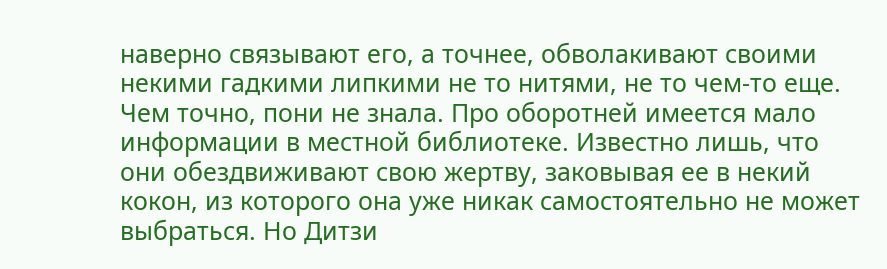наверно связывают его, а точнее, обволакивают своими некими гадкими липкими не то нитями, не то чем-то еще. Чем точно, пони не знала. Про оборотней имеется мало информации в местной библиотеке. Известно лишь, что они обездвиживают свою жертву, заковывая ее в некий кокон, из которого она уже никак самостоятельно не может выбраться. Но Дитзи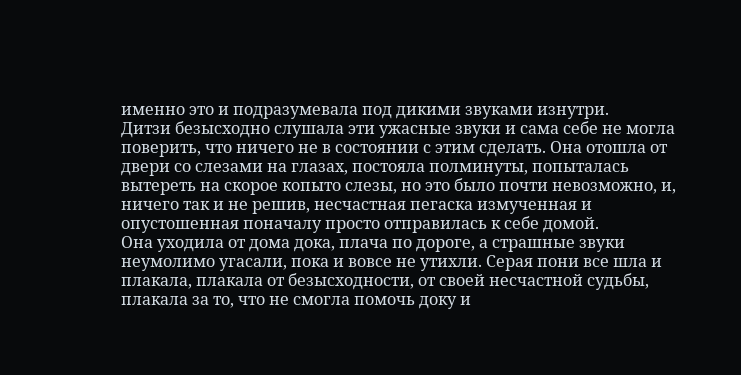именно это и подразумевала под дикими звуками изнутри.
Дитзи безысходно слушала эти ужасные звуки и сама себе не могла поверить, что ничего не в состоянии с этим сделать. Она отошла от двери со слезами на глазах, постояла полминуты, попыталась вытереть на скорое копыто слезы, но это было почти невозможно, и, ничего так и не решив, несчастная пегаска измученная и опустошенная поначалу просто отправилась к себе домой.
Она уходила от дома дока, плача по дороге, а страшные звуки неумолимо угасали, пока и вовсе не утихли. Серая пони все шла и плакала, плакала от безысходности, от своей несчастной судьбы, плакала за то, что не смогла помочь доку и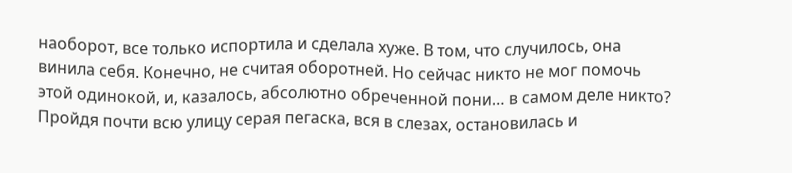наоборот, все только испортила и сделала хуже. В том, что случилось, она винила себя. Конечно, не считая оборотней. Но сейчас никто не мог помочь этой одинокой, и, казалось, абсолютно обреченной пони… в самом деле никто?
Пройдя почти всю улицу серая пегаска, вся в слезах, остановилась и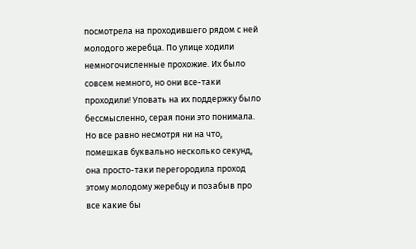посмотрела на проходившего рядом с ней молодого жеребца. По улице ходили немногочисленные прохожие. Их было совсем немного, но они все-таки проходили! Уповать на их поддержку было бессмысленно, серая пони это понимала. Но все равно несмотря ни на что, помешкав буквально несколько секунд, она просто-таки перегородила проход этому молодому жеребцу и позабыв про все какие бы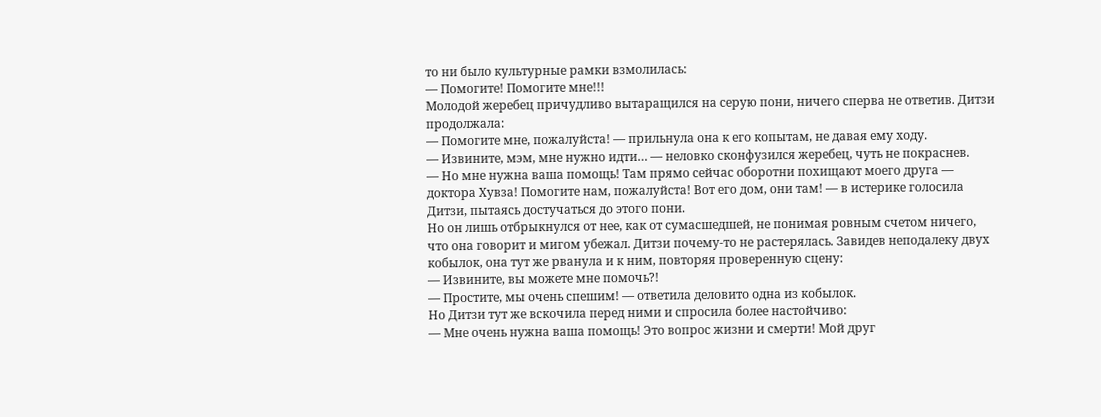то ни было культурные рамки взмолилась:
— Помогите! Помогите мне!!!
Молодой жеребец причудливо вытаращился на серую пони, ничего сперва не ответив. Дитзи продолжала:
— Помогите мне, пожалуйста! — прильнула она к его копытам, не давая ему ходу.
— Извините, мэм, мне нужно идти… — неловко сконфузился жеребец, чуть не покраснев.
— Но мне нужна ваша помощь! Там прямо сейчас оборотни похищают моего друга — доктора Хувза! Помогите нам, пожалуйста! Вот его дом, они там! — в истерике голосила Дитзи, пытаясь достучаться до этого пони.
Но он лишь отбрыкнулся от нее, как от сумасшедшей, не понимая ровным счетом ничего, что она говорит и мигом убежал. Дитзи почему-то не растерялась. Завидев неподалеку двух кобылок, она тут же рванула и к ним, повторяя проверенную сцену:
— Извините, вы можете мне помочь?!
— Простите, мы очень спешим! — ответила деловито одна из кобылок.
Но Дитзи тут же вскочила перед ними и спросила более настойчиво:
— Мне очень нужна ваша помощь! Это вопрос жизни и смерти! Мой друг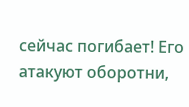сейчас погибает! Его атакуют оборотни,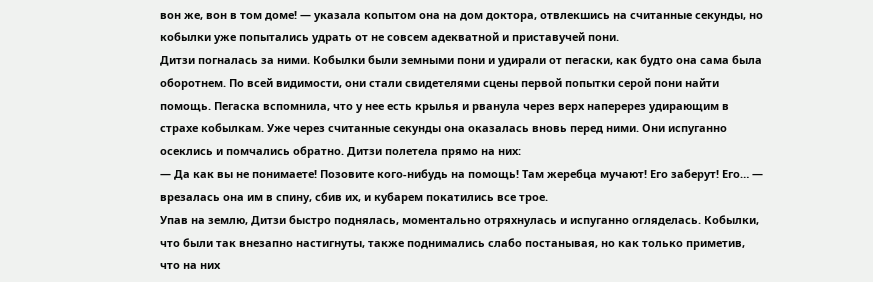вон же, вон в том доме! — указала копытом она на дом доктора, отвлекшись на считанные секунды, но кобылки уже попытались удрать от не совсем адекватной и приставучей пони.
Дитзи погналась за ними. Кобылки были земными пони и удирали от пегаски, как будто она сама была оборотнем. По всей видимости, они стали свидетелями сцены первой попытки серой пони найти помощь. Пегаска вспомнила, что у нее есть крылья и рванула через верх наперерез удирающим в страхе кобылкам. Уже через считанные секунды она оказалась вновь перед ними. Они испуганно осеклись и помчались обратно. Дитзи полетела прямо на них:
— Да как вы не понимаете! Позовите кого-нибудь на помощь! Там жеребца мучают! Его заберут! Его… — врезалась она им в спину, сбив их, и кубарем покатились все трое.
Упав на землю, Дитзи быстро поднялась, моментально отряхнулась и испуганно огляделась. Кобылки, что были так внезапно настигнуты, также поднимались слабо постанывая, но как только приметив, что на них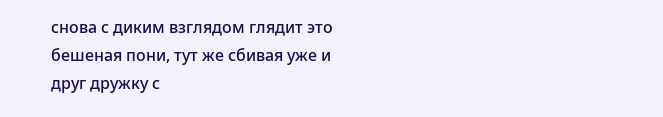снова с диким взглядом глядит это бешеная пони, тут же сбивая уже и друг дружку с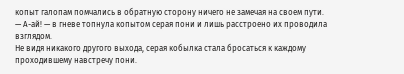копыт галопам помчались в обратную сторону ничего не замечая на своем пути.
— А-ай! — в гневе топнула копытом серая пони и лишь расстроено их проводила взглядом.
Не видя никакого другого выхода, серая кобылка стала бросаться к каждому проходившему навстречу пони.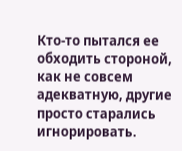Кто-то пытался ее обходить стороной, как не совсем адекватную, другие просто старались игнорировать.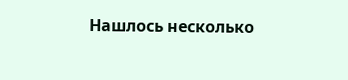Нашлось несколько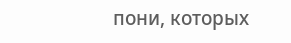пони, которых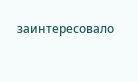заинтересовало